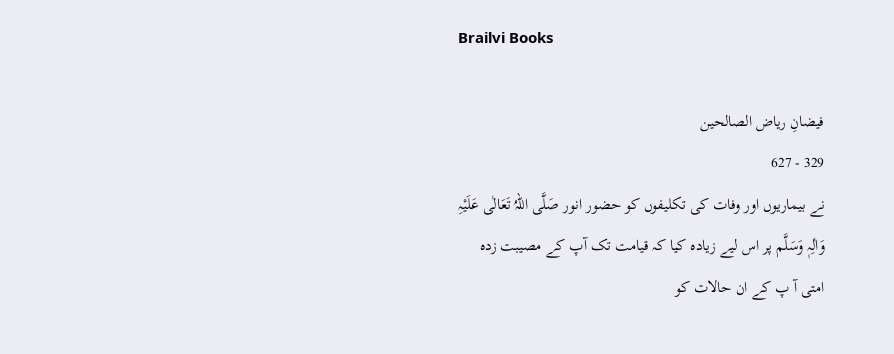Brailvi Books

فیضانِ ریاض الصالحین
329 - 627
نے بیماریوں اور وفات کی تکلیفوں کو حضور انور صَلَّی اللہُ تَعَالٰی عَلَیْہِ وَاٰلِہٖ وَسَلَّم پر اس لیے زیادہ کیا کہ قیامت تک آپ کے مصیبت زدہ امتی آ پ کے ان حالات کو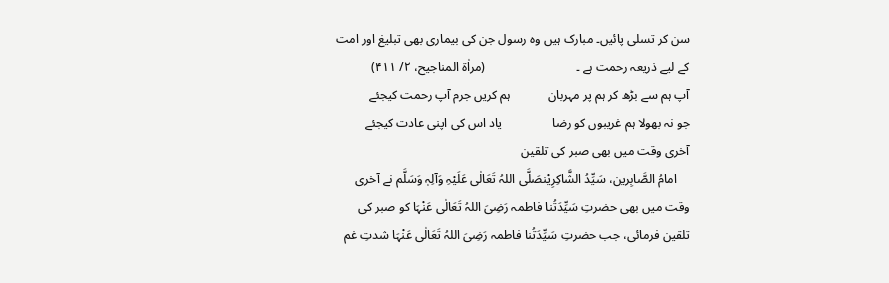سن کر تسلی پائیں۔ مبارک ہیں وہ رسول جن کی بیماری بھی تبلیغ اور امت کے لیے ذریعہ رحمت ہے ۔                             (مراٰۃ المناجیح، ۲/ ۴۱۱)
آپ ہم سے بڑھ کر ہم پر مہربان            ہم کریں جرم آپ رحمت کیجئے
جو نہ بھولا ہم غریبوں کو رضا                یاد اس کی اپنی عادت کیجئے
آخری وقت میں بھی صبر کی تلقین
    امامُ الصَّابِرین، سَیِّدُ الشَّاکِرِیْنصَلَّی اللہُ تَعَالٰی عَلَیْہِ وَآلِہٖ وَسَلَّم نے آخری وقت میں بھی حضرتِ سَیِّدَتُنا فاطمہ رَضِیَ اللہُ تَعَالٰی عَنْہَا کو صبر کی تلقین فرمائی، جب حضرتِ سَیِّدَتُنا فاطمہ رَضِیَ اللہُ تَعَالٰی عَنْہَا شدتِ غم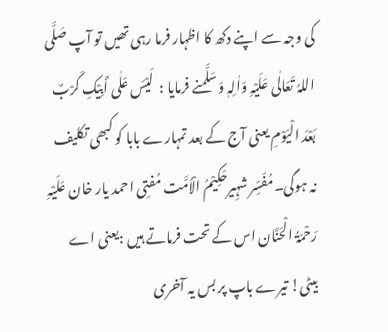کی وجہ سے اپنے دکھ کا اظہار فرما رہی تھیں تو آپ صَلَّی اللہُ تَعَالٰی عَلَیْہِ وَاٰلِہٖ وَسَلَّمنے فرمایا :  لَیْسَ عَلٰی أَبِیْکِ کَرْبٌ بَعْدَ الْیَوْمِ یعنی آج کے بعد تمہارے بابا کو کبھی تکلیف نہ ہوگی۔مُفَسِّر شہِیرحَکِیْمُ الْاُمَّت مُفتِی احمد یار خان عَلَیْہِ رَحْمَۃُ الْحَنَّان اس کے تحت فرماتے ہیں :یعنی اے بیٹی! تیرے باپ پر بس یہ آخری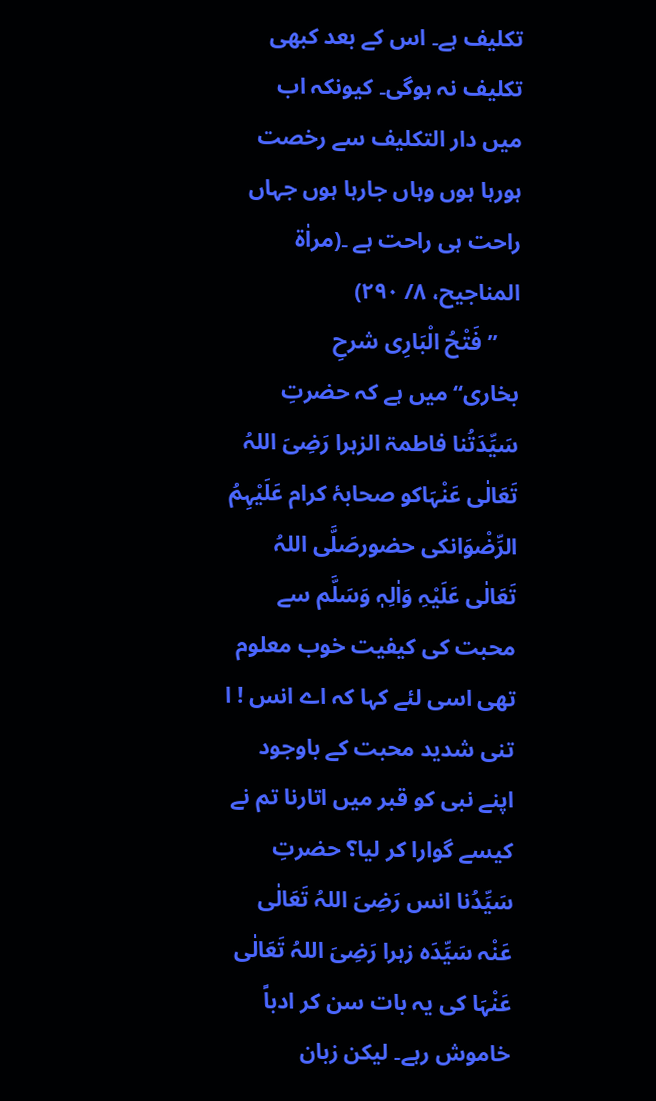تکلیف ہے۔ اس کے بعد کبھی تکلیف نہ ہوگی۔ کیونکہ اب میں دار التکلیف سے رخصت ہورہا ہوں وہاں جارہا ہوں جہاں راحت ہی راحت ہے ۔(مراٰۃ المناجیح، ۸/ ۲۹۰)
    ’’ فَتْحُ الْبَارِی شرحِ بخاری‘‘میں ہے کہ حضرتِ سَیِّدَتُنا فاطمۃ الزہرا رَضِیَ اللہُ تَعَالٰی عَنْہَاکو صحابۂ کرام عَلَیْہِمُ الرِّضْوَانکی حضورصَلَّی اللہُ تَعَالٰی عَلَیْہِ وَاٰلِہٖ وَسَلَّم سے محبت کی کیفیت خوب معلوم تھی اسی لئے کہا کہ اے انس ! ا تنی شدید محبت کے باوجود اپنے نبی کو قبر میں اتارنا تم نے کیسے گوارا کر لیا؟ حضرتِ سَیِّدُنا انس رَضِیَ اللہُ تَعَالٰی عَنْہ سَیِّدَہ زہرا رَضِیَ اللہُ تَعَالٰی عَنْہَا کی یہ بات سن کر ادباً خاموش رہے۔ لیکن زبان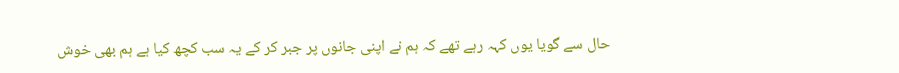حال سے گویا یوں کہہ رہے تھے کہ ہم نے اپنی جانوں پر جبر کر کے یہ سب کچھ کیا ہے ہم بھی خوش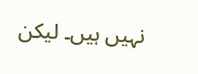نہیں ہیں۔ لیکن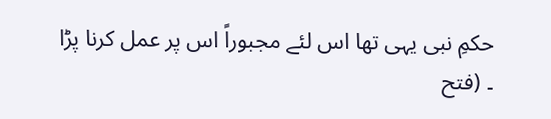حکمِ نبی یہی تھا اس لئے مجبوراً اس پر عمل کرنا پڑا ۔ (فتح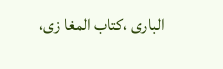الباری ،کتاب المغا زی،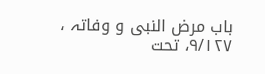باب مرض النبی و وفاتہ ، ۹/۱۲۷، تحت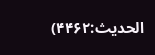الحدیث:۴۴۶۲)